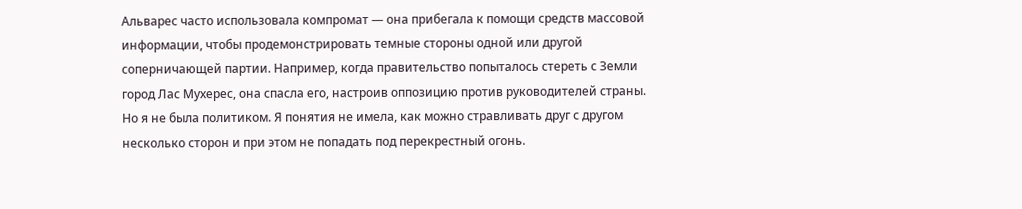Альварес часто использовала компромат — она прибегала к помощи средств массовой информации, чтобы продемонстрировать темные стороны одной или другой соперничающей партии. Например, когда правительство попыталось стереть с Земли город Лас Мухерес, она спасла его, настроив оппозицию против руководителей страны.
Но я не была политиком. Я понятия не имела, как можно стравливать друг с другом несколько сторон и при этом не попадать под перекрестный огонь.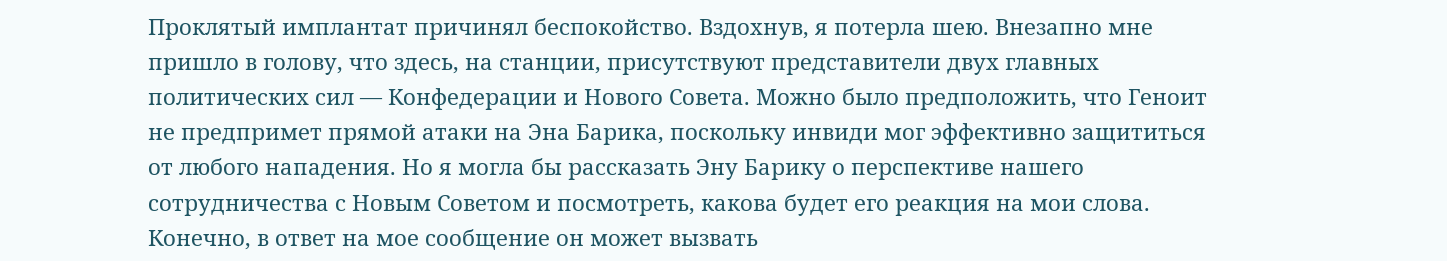Проклятый имплантат причинял беспокойство. Вздохнув, я потерла шею. Внезапно мне пришло в голову, что здесь, на станции, присутствуют представители двух главных политических сил — Конфедерации и Нового Совета. Можно было предположить, что Геноит не предпримет прямой атаки на Эна Барика, поскольку инвиди мог эффективно защититься от любого нападения. Но я могла бы рассказать Эну Барику о перспективе нашего сотрудничества с Новым Советом и посмотреть, какова будет его реакция на мои слова. Конечно, в ответ на мое сообщение он может вызвать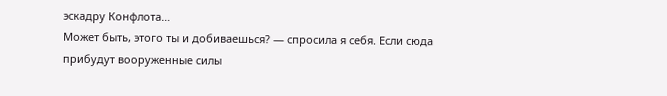эскадру Конфлота…
Может быть, этого ты и добиваешься? — спросила я себя. Если сюда прибудут вооруженные силы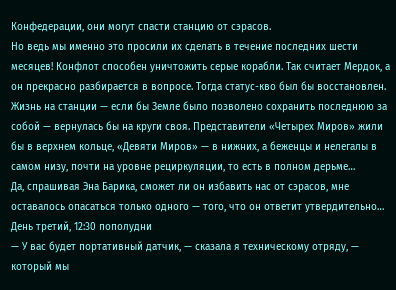Конфедерации, они могут спасти станцию от сэрасов.
Но ведь мы именно это просили их сделать в течение последних шести месяцев! Конфлот способен уничтожить серые корабли. Так считает Мердок, а он прекрасно разбирается в вопросе. Тогда статус-кво был бы восстановлен. Жизнь на станции — если бы Земле было позволено сохранить последнюю за собой — вернулась бы на круги своя. Представители «Четырех Миров» жили бы в верхнем кольце, «Девяти Миров» — в нижних, а беженцы и нелегалы в самом низу, почти на уровне рециркуляции, то есть в полном дерьме…
Да, спрашивая Эна Барика, сможет ли он избавить нас от сэрасов, мне оставалось опасаться только одного — того, что он ответит утвердительно…
День третий, 12:30 пополудни
— У вас будет портативный датчик, — сказала я техническому отряду, — который мы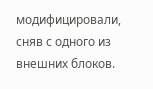модифицировали, сняв с одного из внешних блоков.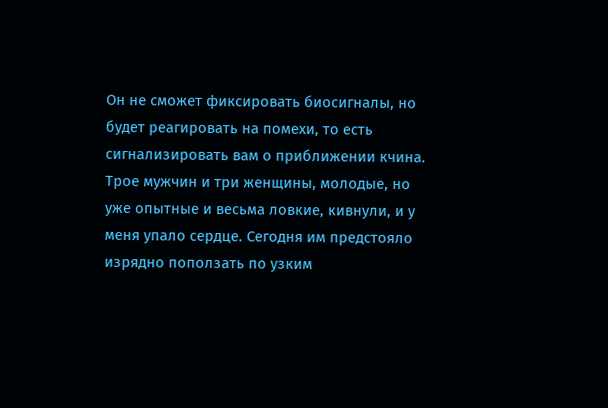Он не сможет фиксировать биосигналы, но будет реагировать на помехи, то есть сигнализировать вам о приближении кчина.
Трое мужчин и три женщины, молодые, но уже опытные и весьма ловкие, кивнули, и у меня упало сердце. Сегодня им предстояло изрядно поползать по узким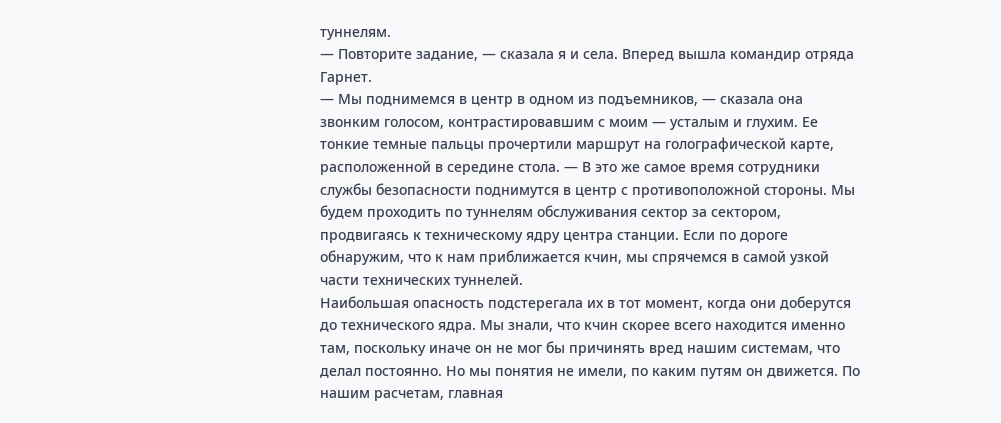туннелям.
— Повторите задание, — сказала я и села. Вперед вышла командир отряда Гарнет.
— Мы поднимемся в центр в одном из подъемников, — сказала она звонким голосом, контрастировавшим с моим — усталым и глухим. Ее тонкие темные пальцы прочертили маршрут на голографической карте, расположенной в середине стола. — В это же самое время сотрудники службы безопасности поднимутся в центр с противоположной стороны. Мы будем проходить по туннелям обслуживания сектор за сектором, продвигаясь к техническому ядру центра станции. Если по дороге обнаружим, что к нам приближается кчин, мы спрячемся в самой узкой части технических туннелей.
Наибольшая опасность подстерегала их в тот момент, когда они доберутся до технического ядра. Мы знали, что кчин скорее всего находится именно там, поскольку иначе он не мог бы причинять вред нашим системам, что делал постоянно. Но мы понятия не имели, по каким путям он движется. По нашим расчетам, главная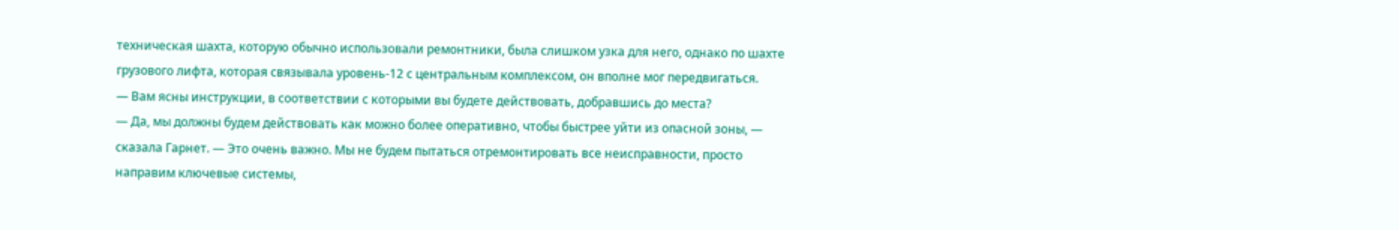техническая шахта, которую обычно использовали ремонтники, была слишком узка для него, однако по шахте грузового лифта, которая связывала уровень-12 с центральным комплексом, он вполне мог передвигаться.
— Вам ясны инструкции, в соответствии с которыми вы будете действовать, добравшись до места?
— Да, мы должны будем действовать как можно более оперативно, чтобы быстрее уйти из опасной зоны, — сказала Гарнет. — Это очень важно. Мы не будем пытаться отремонтировать все неисправности, просто направим ключевые системы,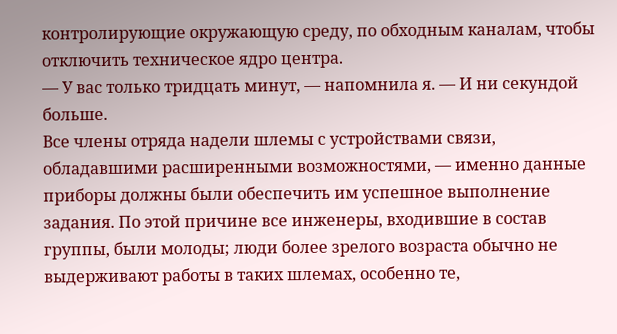контролирующие окружающую среду, по обходным каналам, чтобы отключить техническое ядро центра.
— У вас только тридцать минут, — напомнила я. — И ни секундой больше.
Все члены отряда надели шлемы с устройствами связи, обладавшими расширенными возможностями, — именно данные приборы должны были обеспечить им успешное выполнение задания. По этой причине все инженеры, входившие в состав группы, были молоды; люди более зрелого возраста обычно не выдерживают работы в таких шлемах, особенно те,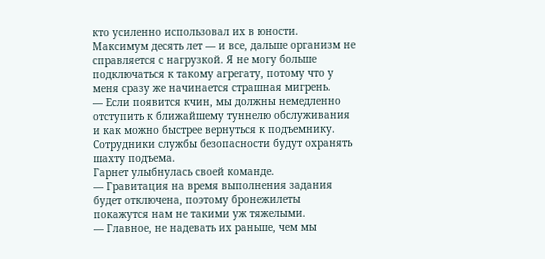кто усиленно использовал их в юности. Максимум десять лет — и все, дальше организм не справляется с нагрузкой. Я не могу больше подключаться к такому агрегату, потому что у меня сразу же начинается страшная мигрень.
— Если появится кчин, мы должны немедленно отступить к ближайшему туннелю обслуживания и как можно быстрее вернуться к подъемнику. Сотрудники службы безопасности будут охранять шахту подъема.
Гарнет улыбнулась своей команде.
— Гравитация на время выполнения задания будет отключена, поэтому бронежилеты покажутся нам не такими уж тяжелыми.
— Главное, не надевать их раньше, чем мы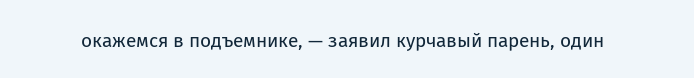окажемся в подъемнике, — заявил курчавый парень, один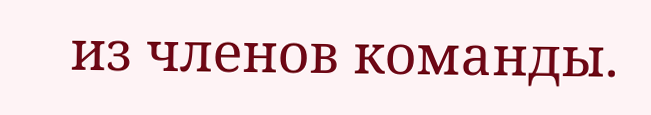из членов команды.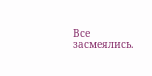Все засмеялись.